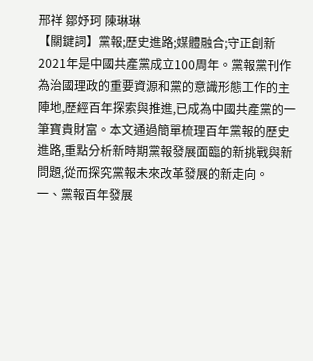邢祥 鄒妤珂 陳琳琳
【關鍵詞】黨報;歷史進路;媒體融合;守正創新
2021年是中國共產黨成立100周年。黨報黨刊作為治國理政的重要資源和黨的意識形態工作的主陣地,歷經百年探索與推進,已成為中國共產黨的一筆寶貴財富。本文通過簡單梳理百年黨報的歷史進路,重點分析新時期黨報發展面臨的新挑戰與新問題,從而探究黨報未來改革發展的新走向。
一、黨報百年發展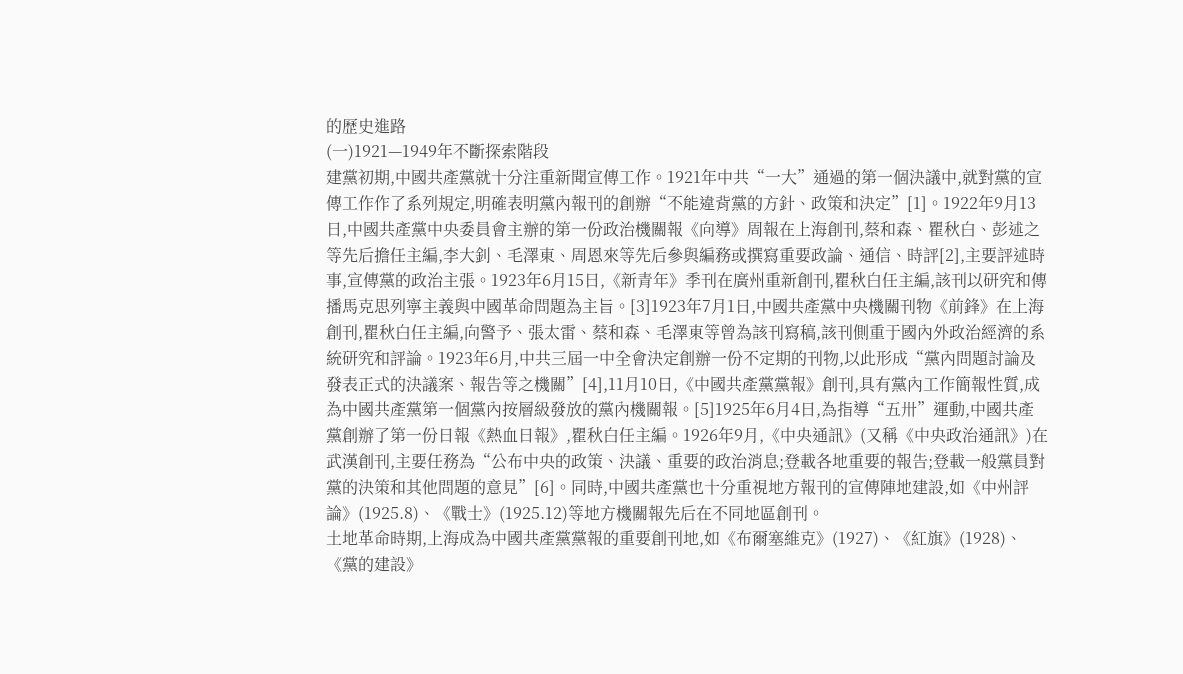的歷史進路
(一)1921—1949年不斷探索階段
建黨初期,中國共產黨就十分注重新聞宣傳工作。1921年中共“一大”通過的第一個決議中,就對黨的宣傳工作作了系列規定,明確表明黨內報刊的創辦“不能違背黨的方針、政策和決定”[1]。1922年9月13日,中國共產黨中央委員會主辦的第一份政治機關報《向導》周報在上海創刊,蔡和森、瞿秋白、彭述之等先后擔任主編,李大釗、毛澤東、周恩來等先后參與編務或撰寫重要政論、通信、時評[2],主要評述時事,宣傳黨的政治主張。1923年6月15日,《新青年》季刊在廣州重新創刊,瞿秋白任主編,該刊以研究和傳播馬克思列寧主義與中國革命問題為主旨。[3]1923年7月1日,中國共產黨中央機關刊物《前鋒》在上海創刊,瞿秋白任主編,向警予、張太雷、蔡和森、毛澤東等曾為該刊寫稿,該刊側重于國內外政治經濟的系統研究和評論。1923年6月,中共三屆一中全會決定創辦一份不定期的刊物,以此形成“黨內問題討論及發表正式的決議案、報告等之機關”[4],11月10日,《中國共產黨黨報》創刊,具有黨內工作簡報性質,成為中國共產黨第一個黨內按層級發放的黨內機關報。[5]1925年6月4日,為指導“五卅”運動,中國共產黨創辦了第一份日報《熱血日報》,瞿秋白任主編。1926年9月,《中央通訊》(又稱《中央政治通訊》)在武漢創刊,主要任務為“公布中央的政策、決議、重要的政治消息;登載各地重要的報告;登載一般黨員對黨的決策和其他問題的意見”[6]。同時,中國共產黨也十分重視地方報刊的宣傳陣地建設,如《中州評論》(1925.8)、《戰士》(1925.12)等地方機關報先后在不同地區創刊。
土地革命時期,上海成為中國共產黨黨報的重要創刊地,如《布爾塞維克》(1927)、《紅旗》(1928)、《黨的建設》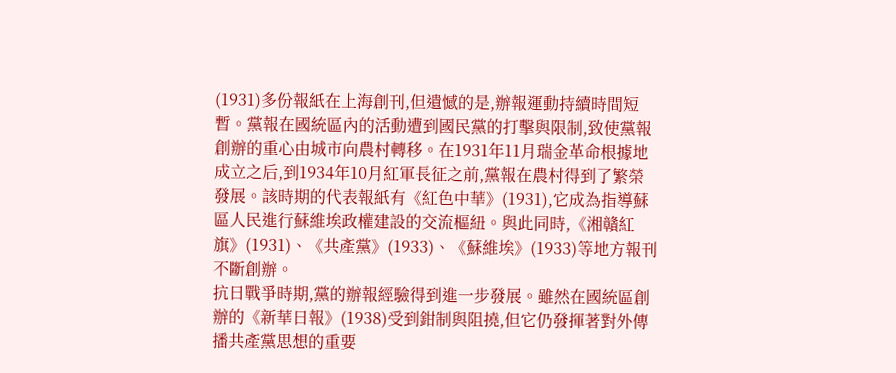(1931)多份報紙在上海創刊,但遺憾的是,辦報運動持續時間短暫。黨報在國統區內的活動遭到國民黨的打擊與限制,致使黨報創辦的重心由城市向農村轉移。在1931年11月瑞金革命根據地成立之后,到1934年10月紅軍長征之前,黨報在農村得到了繁榮發展。該時期的代表報紙有《紅色中華》(1931),它成為指導蘇區人民進行蘇維埃政權建設的交流樞紐。與此同時,《湘贛紅旗》(1931)、《共產黨》(1933)、《蘇維埃》(1933)等地方報刊不斷創辦。
抗日戰爭時期,黨的辦報經驗得到進一步發展。雖然在國統區創辦的《新華日報》(1938)受到鉗制與阻撓,但它仍發揮著對外傳播共產黨思想的重要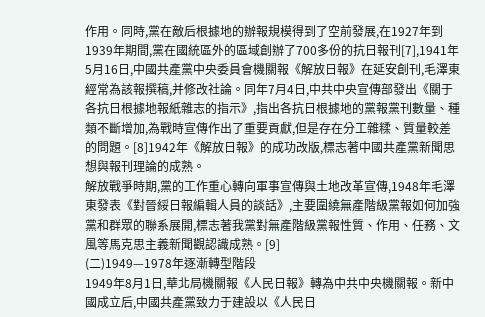作用。同時,黨在敵后根據地的辦報規模得到了空前發展,在1927年到1939年期間,黨在國統區外的區域創辦了700多份的抗日報刊[7],1941年5月16日,中國共產黨中央委員會機關報《解放日報》在延安創刊,毛澤東經常為該報撰稿,并修改社論。同年7月4日,中共中央宣傳部發出《關于各抗日根據地報紙雜志的指示》,指出各抗日根據地的黨報黨刊數量、種類不斷增加,為戰時宣傳作出了重要貢獻,但是存在分工雜糅、質量較差的問題。[8]1942年《解放日報》的成功改版,標志著中國共產黨新聞思想與報刊理論的成熟。
解放戰爭時期,黨的工作重心轉向軍事宣傳與土地改革宣傳,1948年毛澤東發表《對晉綏日報編輯人員的談話》,主要圍繞無產階級黨報如何加強黨和群眾的聯系展開,標志著我黨對無產階級黨報性質、作用、任務、文風等馬克思主義新聞觀認識成熟。[9]
(二)1949—1978年逐漸轉型階段
1949年8月1日,華北局機關報《人民日報》轉為中共中央機關報。新中國成立后,中國共產黨致力于建設以《人民日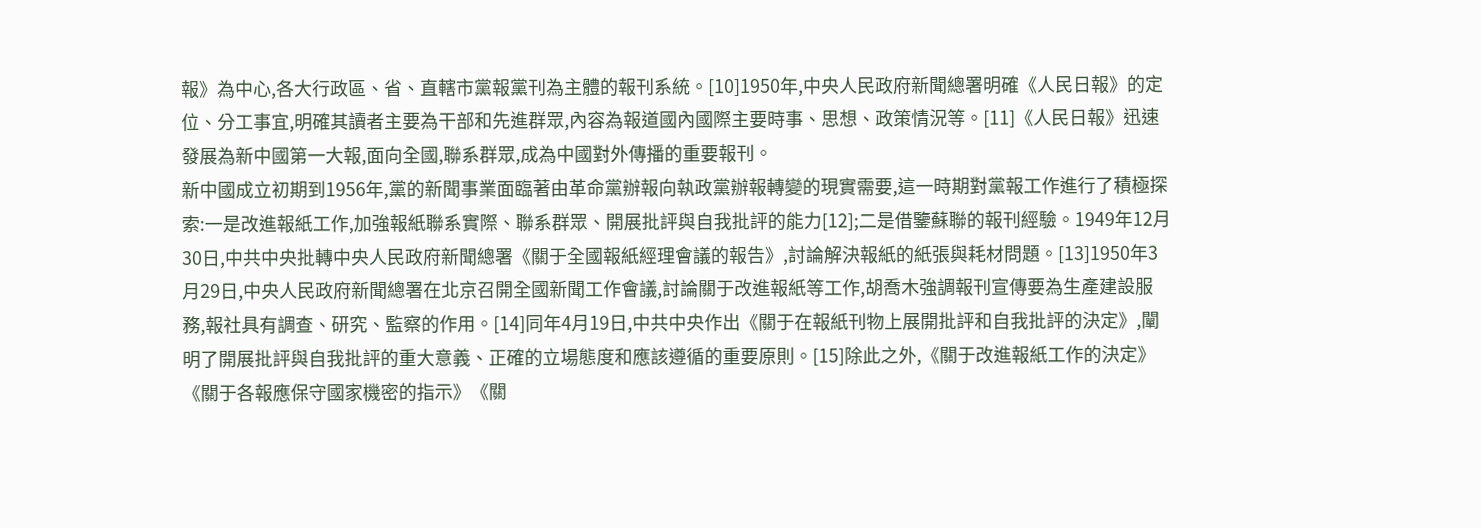報》為中心,各大行政區、省、直轄市黨報黨刊為主體的報刊系統。[10]1950年,中央人民政府新聞總署明確《人民日報》的定位、分工事宜,明確其讀者主要為干部和先進群眾,內容為報道國內國際主要時事、思想、政策情況等。[11]《人民日報》迅速發展為新中國第一大報,面向全國,聯系群眾,成為中國對外傳播的重要報刊。
新中國成立初期到1956年,黨的新聞事業面臨著由革命黨辦報向執政黨辦報轉變的現實需要,這一時期對黨報工作進行了積極探索:一是改進報紙工作,加強報紙聯系實際、聯系群眾、開展批評與自我批評的能力[12];二是借鑒蘇聯的報刊經驗。1949年12月30日,中共中央批轉中央人民政府新聞總署《關于全國報紙經理會議的報告》,討論解決報紙的紙張與耗材問題。[13]1950年3月29日,中央人民政府新聞總署在北京召開全國新聞工作會議,討論關于改進報紙等工作,胡喬木強調報刊宣傳要為生產建設服務,報社具有調查、研究、監察的作用。[14]同年4月19日,中共中央作出《關于在報紙刊物上展開批評和自我批評的決定》,闡明了開展批評與自我批評的重大意義、正確的立場態度和應該遵循的重要原則。[15]除此之外,《關于改進報紙工作的決定》《關于各報應保守國家機密的指示》《關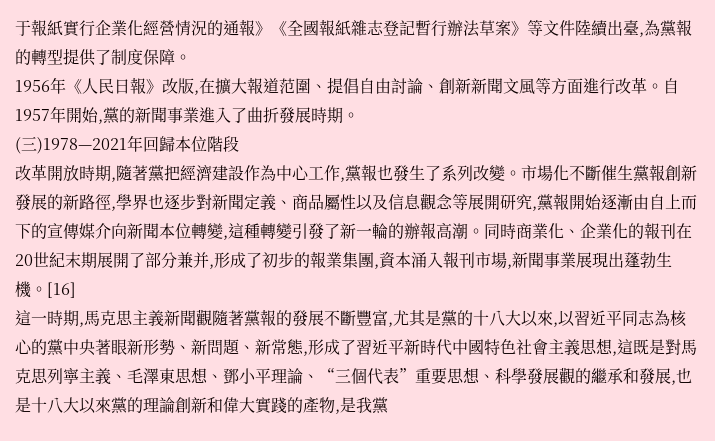于報紙實行企業化經營情況的通報》《全國報紙雜志登記暫行辦法草案》等文件陸續出臺,為黨報的轉型提供了制度保障。
1956年《人民日報》改版,在擴大報道范圍、提倡自由討論、創新新聞文風等方面進行改革。自1957年開始,黨的新聞事業進入了曲折發展時期。
(三)1978—2021年回歸本位階段
改革開放時期,隨著黨把經濟建設作為中心工作,黨報也發生了系列改變。市場化不斷催生黨報創新發展的新路徑,學界也逐步對新聞定義、商品屬性以及信息觀念等展開研究,黨報開始逐漸由自上而下的宣傳媒介向新聞本位轉變,這種轉變引發了新一輪的辦報高潮。同時商業化、企業化的報刊在20世紀末期展開了部分兼并,形成了初步的報業集團,資本涌入報刊市場,新聞事業展現出蓬勃生機。[16]
這一時期,馬克思主義新聞觀隨著黨報的發展不斷豐富,尤其是黨的十八大以來,以習近平同志為核心的黨中央著眼新形勢、新問題、新常態,形成了習近平新時代中國特色社會主義思想,這既是對馬克思列寧主義、毛澤東思想、鄧小平理論、“三個代表”重要思想、科學發展觀的繼承和發展,也是十八大以來黨的理論創新和偉大實踐的產物,是我黨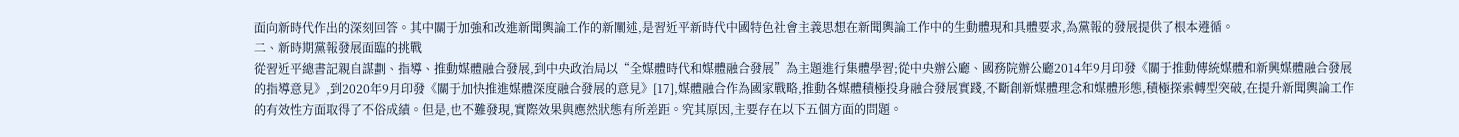面向新時代作出的深刻回答。其中關于加強和改進新聞輿論工作的新闡述,是習近平新時代中國特色社會主義思想在新聞輿論工作中的生動體現和具體要求,為黨報的發展提供了根本遵循。
二、新時期黨報發展面臨的挑戰
從習近平總書記親自謀劃、指導、推動媒體融合發展,到中央政治局以“全媒體時代和媒體融合發展”為主題進行集體學習;從中央辦公廳、國務院辦公廳2014年9月印發《關于推動傳統媒體和新興媒體融合發展的指導意見》,到2020年9月印發《關于加快推進媒體深度融合發展的意見》[17],媒體融合作為國家戰略,推動各媒體積極投身融合發展實踐,不斷創新媒體理念和媒體形態,積極探索轉型突破,在提升新聞輿論工作的有效性方面取得了不俗成績。但是,也不難發現,實際效果與應然狀態有所差距。究其原因,主要存在以下五個方面的問題。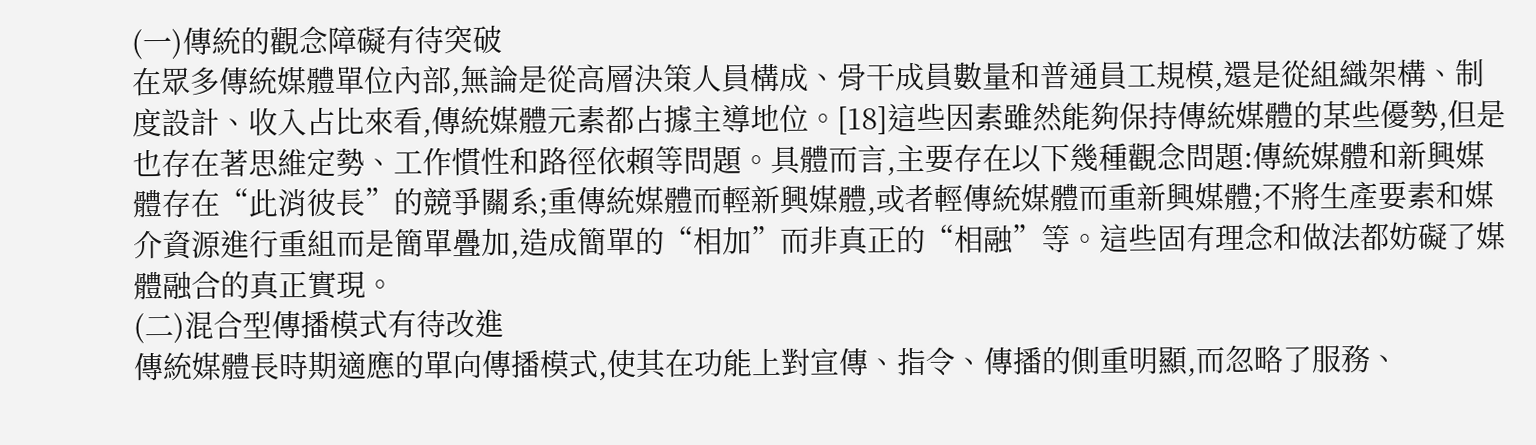(一)傳統的觀念障礙有待突破
在眾多傳統媒體單位內部,無論是從高層決策人員構成、骨干成員數量和普通員工規模,還是從組織架構、制度設計、收入占比來看,傳統媒體元素都占據主導地位。[18]這些因素雖然能夠保持傳統媒體的某些優勢,但是也存在著思維定勢、工作慣性和路徑依賴等問題。具體而言,主要存在以下幾種觀念問題:傳統媒體和新興媒體存在“此消彼長”的競爭關系;重傳統媒體而輕新興媒體,或者輕傳統媒體而重新興媒體;不將生產要素和媒介資源進行重組而是簡單疊加,造成簡單的“相加”而非真正的“相融”等。這些固有理念和做法都妨礙了媒體融合的真正實現。
(二)混合型傳播模式有待改進
傳統媒體長時期適應的單向傳播模式,使其在功能上對宣傳、指令、傳播的側重明顯,而忽略了服務、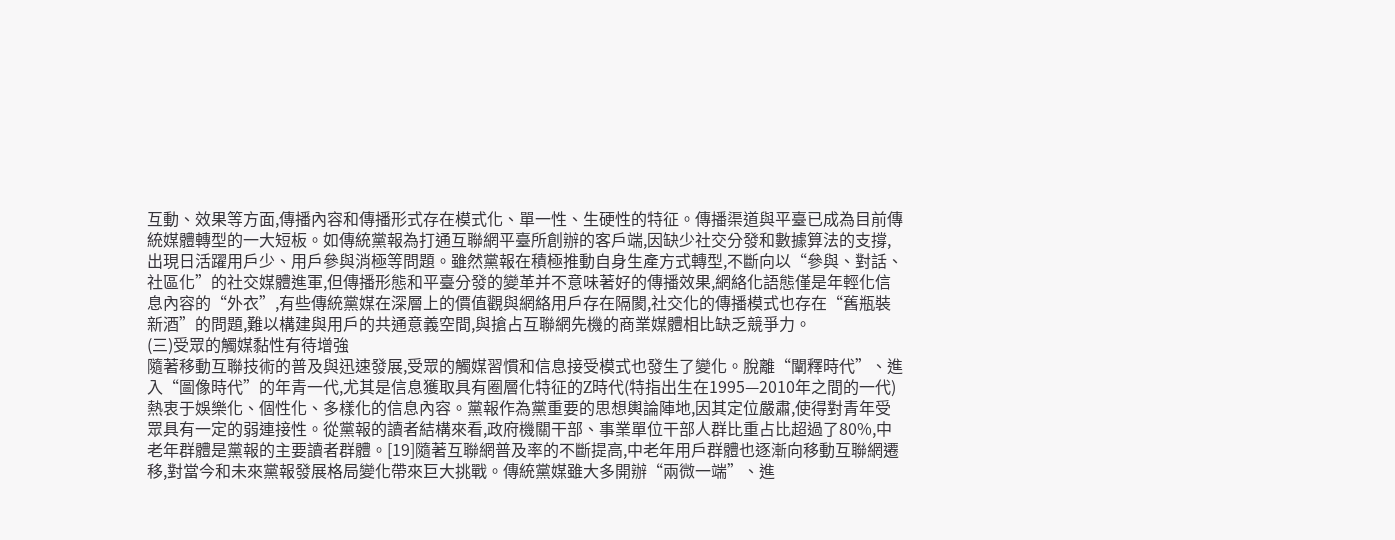互動、效果等方面,傳播內容和傳播形式存在模式化、單一性、生硬性的特征。傳播渠道與平臺已成為目前傳統媒體轉型的一大短板。如傳統黨報為打通互聯網平臺所創辦的客戶端,因缺少社交分發和數據算法的支撐,出現日活躍用戶少、用戶參與消極等問題。雖然黨報在積極推動自身生產方式轉型,不斷向以“參與、對話、社區化”的社交媒體進軍,但傳播形態和平臺分發的變革并不意味著好的傳播效果,網絡化語態僅是年輕化信息內容的“外衣”,有些傳統黨媒在深層上的價值觀與網絡用戶存在隔閡,社交化的傳播模式也存在“舊瓶裝新酒”的問題,難以構建與用戶的共通意義空間,與搶占互聯網先機的商業媒體相比缺乏競爭力。
(三)受眾的觸媒黏性有待增強
隨著移動互聯技術的普及與迅速發展,受眾的觸媒習慣和信息接受模式也發生了變化。脫離“闡釋時代”、進入“圖像時代”的年青一代,尤其是信息獲取具有圈層化特征的Z時代(特指出生在1995—2010年之間的一代)熱衷于娛樂化、個性化、多樣化的信息內容。黨報作為黨重要的思想輿論陣地,因其定位嚴肅,使得對青年受眾具有一定的弱連接性。從黨報的讀者結構來看,政府機關干部、事業單位干部人群比重占比超過了80%,中老年群體是黨報的主要讀者群體。[19]隨著互聯網普及率的不斷提高,中老年用戶群體也逐漸向移動互聯網遷移,對當今和未來黨報發展格局變化帶來巨大挑戰。傳統黨媒雖大多開辦“兩微一端”、進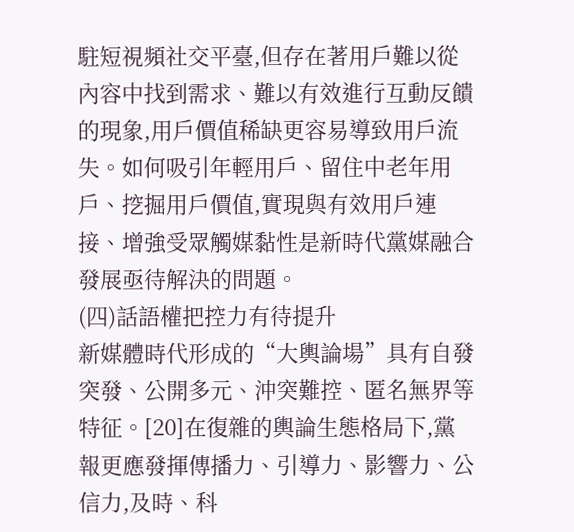駐短視頻社交平臺,但存在著用戶難以從內容中找到需求、難以有效進行互動反饋的現象,用戶價值稀缺更容易導致用戶流失。如何吸引年輕用戶、留住中老年用戶、挖掘用戶價值,實現與有效用戶連接、增強受眾觸媒黏性是新時代黨媒融合發展亟待解決的問題。
(四)話語權把控力有待提升
新媒體時代形成的“大輿論場”具有自發突發、公開多元、沖突難控、匿名無界等特征。[20]在復雜的輿論生態格局下,黨報更應發揮傳播力、引導力、影響力、公信力,及時、科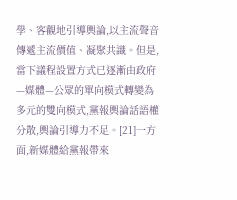學、客觀地引導輿論,以主流聲音傳遞主流價值、凝聚共識。但是,當下議程設置方式已逐漸由政府—媒體—公眾的單向模式轉變為多元的雙向模式,黨報輿論話語權分散,輿論引導力不足。[21]一方面,新媒體給黨報帶來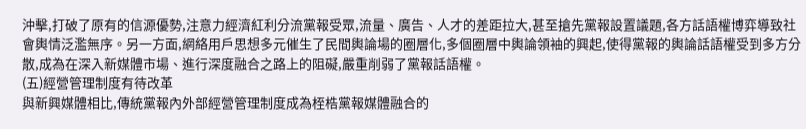沖擊,打破了原有的信源優勢,注意力經濟紅利分流黨報受眾,流量、廣告、人才的差距拉大,甚至搶先黨報設置議題,各方話語權博弈導致社會輿情泛濫無序。另一方面,網絡用戶思想多元催生了民間輿論場的圈層化,多個圈層中輿論領袖的興起,使得黨報的輿論話語權受到多方分散,成為在深入新媒體市場、進行深度融合之路上的阻礙,嚴重削弱了黨報話語權。
(五)經營管理制度有待改革
與新興媒體相比,傳統黨報內外部經營管理制度成為桎梏黨報媒體融合的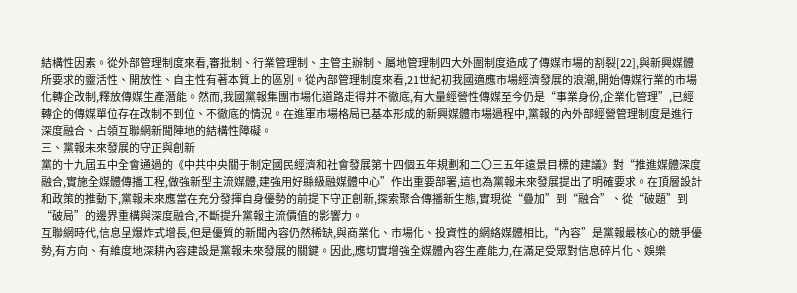結構性因素。從外部管理制度來看,審批制、行業管理制、主管主辦制、屬地管理制四大外圍制度造成了傳媒市場的割裂[22],與新興媒體所要求的靈活性、開放性、自主性有著本質上的區別。從內部管理制度來看,21世紀初我國適應市場經濟發展的浪潮,開始傳媒行業的市場化轉企改制,釋放傳媒生產潛能。然而,我國黨報集團市場化道路走得并不徹底,有大量經營性傳媒至今仍是“事業身份,企業化管理”,已經轉企的傳媒單位存在改制不到位、不徹底的情況。在進軍市場格局已基本形成的新興媒體市場過程中,黨報的內外部經營管理制度是進行深度融合、占領互聯網新聞陣地的結構性障礙。
三、黨報未來發展的守正與創新
黨的十九屆五中全會通過的《中共中央關于制定國民經濟和社會發展第十四個五年規劃和二〇三五年遠景目標的建議》對“推進媒體深度融合,實施全媒體傳播工程,做強新型主流媒體,建強用好縣級融媒體中心”作出重要部署,這也為黨報未來發展提出了明確要求。在頂層設計和政策的推動下,黨報未來應當在充分發揮自身優勢的前提下守正創新,探索聚合傳播新生態,實現從“疊加”到“融合”、從“破題”到“破局”的邊界重構與深度融合,不斷提升黨報主流價值的影響力。
互聯網時代,信息呈爆炸式增長,但是優質的新聞內容仍然稀缺,與商業化、市場化、投資性的網絡媒體相比,“內容”是黨報最核心的競爭優勢,有方向、有維度地深耕內容建設是黨報未來發展的關鍵。因此,應切實增強全媒體內容生產能力,在滿足受眾對信息碎片化、娛樂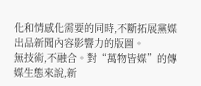化和情感化需要的同時,不斷拓展黨媒出品新聞內容影響力的版圖。
無技術,不融合。對“萬物皆媒”的傳媒生態來說,新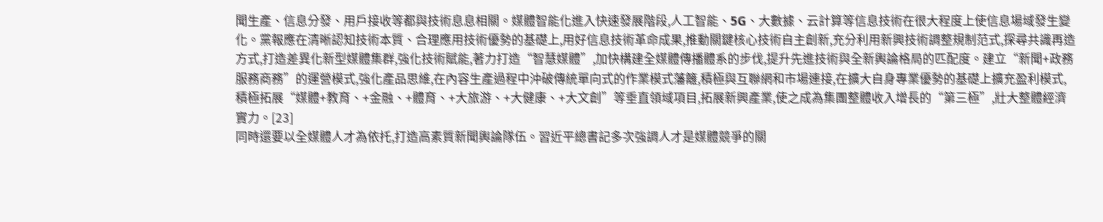聞生產、信息分發、用戶接收等都與技術息息相關。媒體智能化進入快速發展階段,人工智能、5G、大數據、云計算等信息技術在很大程度上使信息場域發生變化。黨報應在清晰認知技術本質、合理應用技術優勢的基礎上,用好信息技術革命成果,推動關鍵核心技術自主創新,充分利用新興技術調整規制范式,探尋共識再造方式,打造差異化新型媒體集群,強化技術賦能,著力打造“智慧媒體”,加快構建全媒體傳播體系的步伐,提升先進技術與全新輿論格局的匹配度。建立“新聞+政務服務商務”的運營模式,強化產品思維,在內容生產過程中沖破傳統單向式的作業模式藩籬,積極與互聯網和市場連接,在擴大自身專業優勢的基礎上擴充盈利模式,積極拓展“媒體+教育、+金融、+體育、+大旅游、+大健康、+大文創”等垂直領域項目,拓展新興產業,使之成為集團整體收入增長的“第三極”,壯大整體經濟實力。[23]
同時還要以全媒體人才為依托,打造高素質新聞輿論隊伍。習近平總書記多次強調人才是媒體競爭的關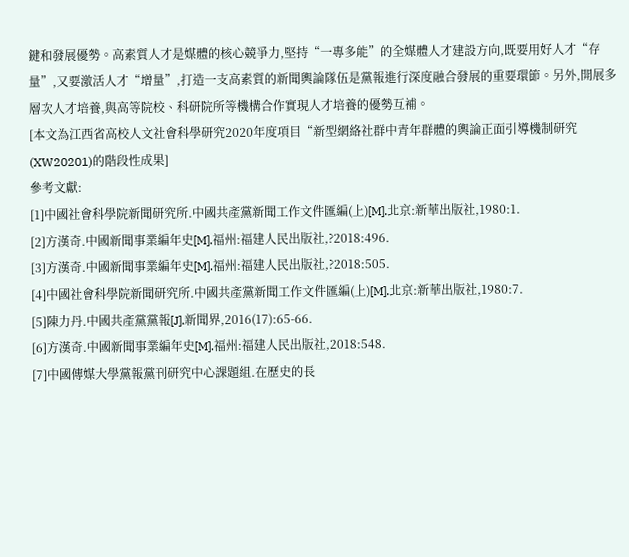鍵和發展優勢。高素質人才是媒體的核心競爭力,堅持“一專多能”的全媒體人才建設方向,既要用好人才“存量”,又要激活人才“增量”,打造一支高素質的新聞輿論隊伍是黨報進行深度融合發展的重要環節。另外,開展多層次人才培養,與高等院校、科研院所等機構合作實現人才培養的優勢互補。
[本文為江西省高校人文社會科學研究2020年度項目“新型網絡社群中青年群體的輿論正面引導機制研究(XW20201)的階段性成果]
參考文獻:
[1]中國社會科學院新聞研究所.中國共產黨新聞工作文件匯編(上)[M].北京:新華出版社,1980:1.
[2]方漢奇.中國新聞事業編年史[M].福州:福建人民出版社,?2018:496.
[3]方漢奇.中國新聞事業編年史[M].福州:福建人民出版社,?2018:505.
[4]中國社會科學院新聞研究所.中國共產黨新聞工作文件匯編(上)[M].北京:新華出版社,1980:7.
[5]陳力丹.中國共產黨黨報[J].新聞界,2016(17):65-66.
[6]方漢奇.中國新聞事業編年史[M].福州:福建人民出版社,2018:548.
[7]中國傳媒大學黨報黨刊研究中心課題組.在歷史的長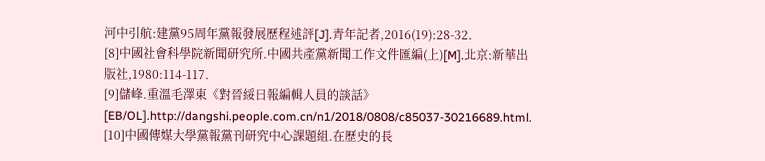河中引航:建黨95周年黨報發展歷程述評[J].青年記者,2016(19):28-32.
[8]中國社會科學院新聞研究所.中國共產黨新聞工作文件匯編(上)[M].北京:新華出版社,1980:114-117.
[9]儲峰.重溫毛澤東《對晉綏日報編輯人員的談話》[EB/OL].http://dangshi.people.com.cn/n1/2018/0808/c85037-30216689.html.
[10]中國傳媒大學黨報黨刊研究中心課題組.在歷史的長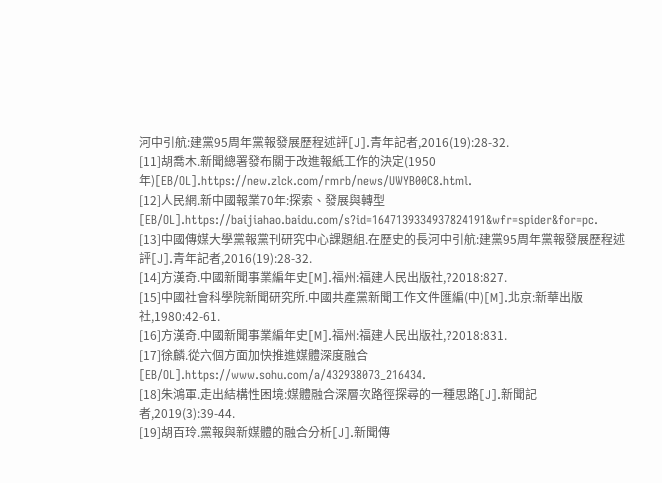河中引航:建黨95周年黨報發展歷程述評[J].青年記者,2016(19):28-32.
[11]胡喬木.新聞總署發布關于改進報紙工作的決定(1950年)[EB/OL].https://new.zlck.com/rmrb/news/UWYB00C8.html.
[12]人民網.新中國報業70年:探索、發展與轉型[EB/OL].https://baijiahao.baidu.com/s?id=1647139334937824191&wfr=spider&for=pc.
[13]中國傳媒大學黨報黨刊研究中心課題組.在歷史的長河中引航:建黨95周年黨報發展歷程述評[J].青年記者,2016(19):28-32.
[14]方漢奇.中國新聞事業編年史[M].福州:福建人民出版社,?2018:827.
[15]中國社會科學院新聞研究所.中國共產黨新聞工作文件匯編(中)[M].北京:新華出版社,1980:42-61.
[16]方漢奇.中國新聞事業編年史[M].福州:福建人民出版社,?2018:831.
[17]徐麟.從六個方面加快推進媒體深度融合[EB/OL].https://www.sohu.com/a/432938073_216434.
[18]朱鴻軍.走出結構性困境:媒體融合深層次路徑探尋的一種思路[J].新聞記者,2019(3):39-44.
[19]胡百玲.黨報與新媒體的融合分析[J].新聞傳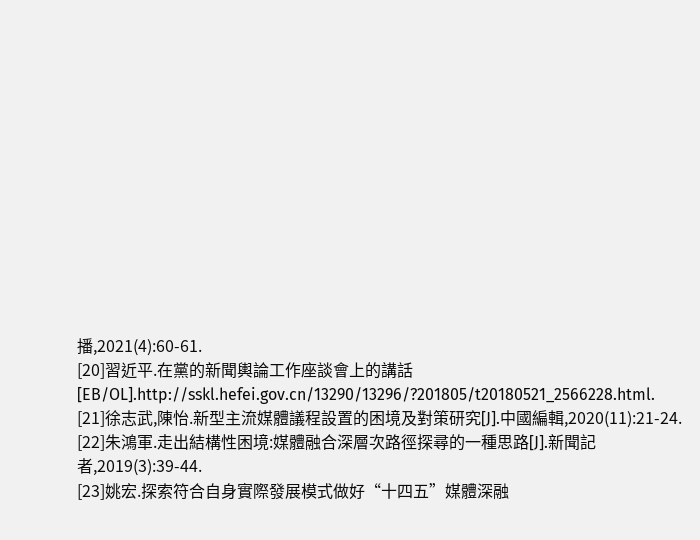播,2021(4):60-61.
[20]習近平.在黨的新聞輿論工作座談會上的講話[EB/OL].http://sskl.hefei.gov.cn/13290/13296/?201805/t20180521_2566228.html.
[21]徐志武,陳怡.新型主流媒體議程設置的困境及對策研究[J].中國編輯,2020(11):21-24.
[22]朱鴻軍.走出結構性困境:媒體融合深層次路徑探尋的一種思路[J].新聞記者,2019(3):39-44.
[23]姚宏.探索符合自身實際發展模式做好“十四五”媒體深融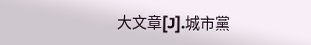大文章[J].城市黨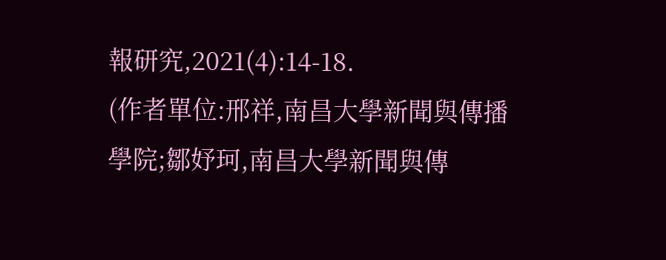報研究,2021(4):14-18.
(作者單位:邢祥,南昌大學新聞與傳播學院;鄒妤珂,南昌大學新聞與傳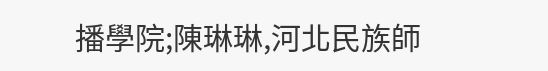播學院;陳琳琳,河北民族師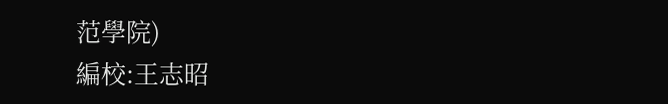范學院)
編校:王志昭